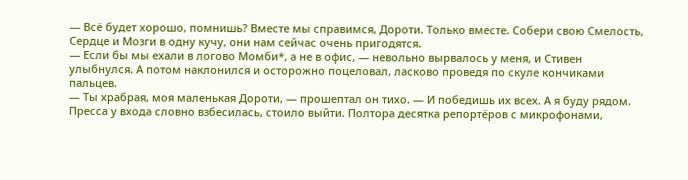— Всё будет хорошо, помнишь? Вместе мы справимся, Дороти. Только вместе. Собери свою Смелость, Сердце и Мозги в одну кучу, они нам сейчас очень пригодятся.
— Если бы мы ехали в логово Момби*, а не в офис, — невольно вырвалось у меня, и Стивен улыбнулся. А потом наклонился и осторожно поцеловал, ласково проведя по скуле кончиками пальцев.
— Ты храбрая, моя маленькая Дороти, — прошептал он тихо. — И победишь их всех. А я буду рядом.
Пресса у входа словно взбесилась, стоило выйти. Полтора десятка репортёров с микрофонами,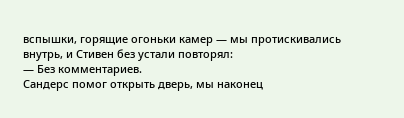вспышки, горящие огоньки камер — мы протискивались внутрь, и Стивен без устали повторял:
— Без комментариев.
Сандерс помог открыть дверь, мы наконец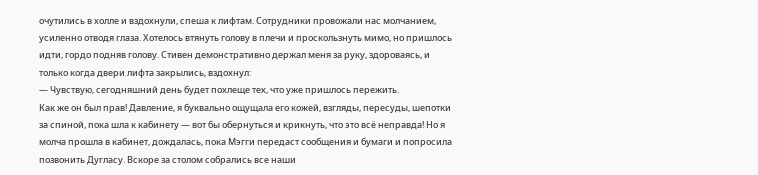очутились в холле и вздохнули, спеша к лифтам. Сотрудники провожали нас молчанием, усиленно отводя глаза. Хотелось втянуть голову в плечи и проскользнуть мимо, но пришлось идти, гордо подняв голову. Стивен демонстративно держал меня за руку, здороваясь, и только когда двери лифта закрылись, вздохнул:
— Чувствую, сегодняшний день будет похлеще тех, что уже пришлось пережить.
Как же он был прав! Давление, я буквально ощущала его кожей, взгляды, пересуды, шепотки за спиной, пока шла к кабинету — вот бы обернуться и крикнуть, что это всё неправда! Но я молча прошла в кабинет, дождалась, пока Мэгги передаст сообщения и бумаги и попросила позвонить Дугласу. Вскоре за столом собрались все наши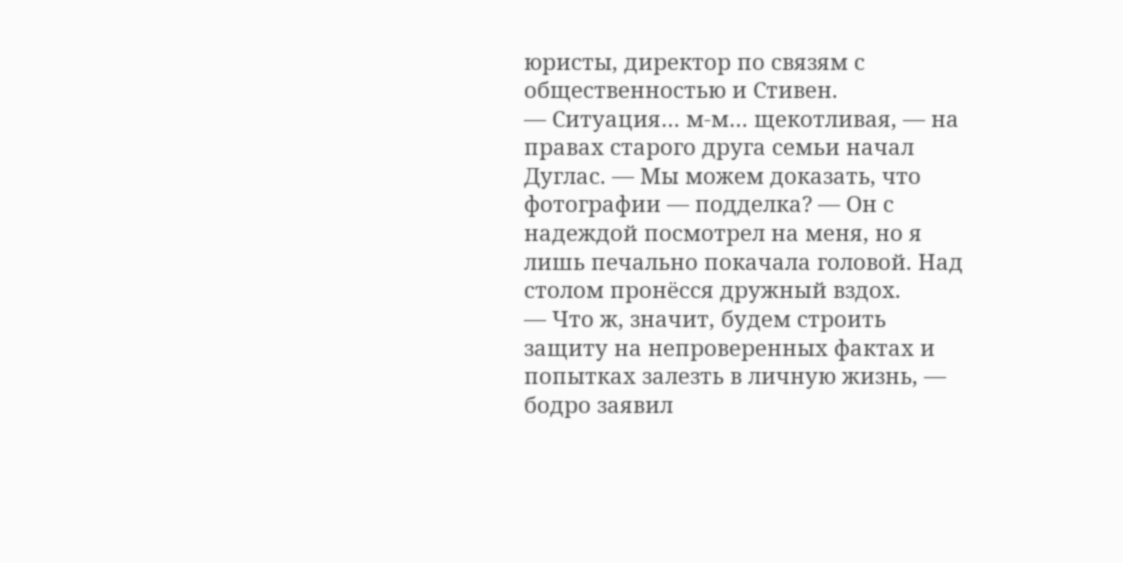юристы, директор по связям с общественностью и Стивен.
— Ситуация… м-м… щекотливая, — на правах старого друга семьи начал Дуглас. — Мы можем доказать, что фотографии — подделка? — Он с надеждой посмотрел на меня, но я лишь печально покачала головой. Над столом пронёсся дружный вздох.
— Что ж, значит, будем строить защиту на непроверенных фактах и попытках залезть в личную жизнь, — бодро заявил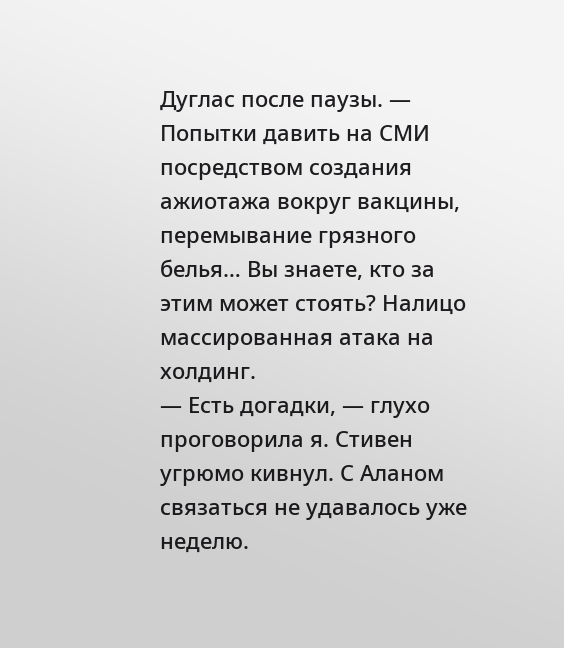Дуглас после паузы. — Попытки давить на СМИ посредством создания ажиотажа вокруг вакцины, перемывание грязного белья… Вы знаете, кто за этим может стоять? Налицо массированная атака на холдинг.
— Есть догадки, — глухо проговорила я. Стивен угрюмо кивнул. С Аланом связаться не удавалось уже неделю.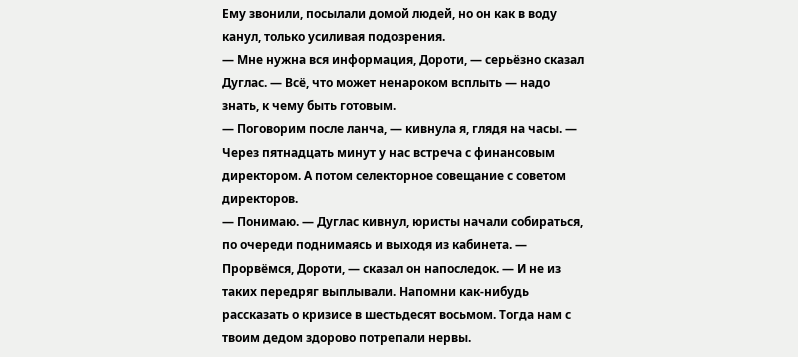Ему звонили, посылали домой людей, но он как в воду канул, только усиливая подозрения.
— Мне нужна вся информация, Дороти, — серьёзно сказал Дуглас. — Всё, что может ненароком всплыть — надо знать, к чему быть готовым.
— Поговорим после ланча, — кивнула я, глядя на часы. — Через пятнадцать минут у нас встреча с финансовым директором. А потом селекторное совещание с советом директоров.
— Понимаю. — Дуглас кивнул, юристы начали собираться, по очереди поднимаясь и выходя из кабинета. — Прорвёмся, Дороти, — сказал он напоследок. — И не из таких передряг выплывали. Напомни как-нибудь рассказать о кризисе в шестьдесят восьмом. Тогда нам с твоим дедом здорово потрепали нервы.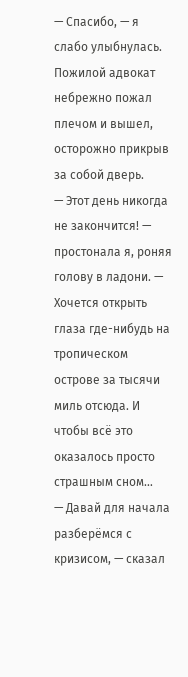— Спасибо, — я слабо улыбнулась. Пожилой адвокат небрежно пожал плечом и вышел, осторожно прикрыв за собой дверь.
— Этот день никогда не закончится! — простонала я, роняя голову в ладони. — Хочется открыть глаза где-нибудь на тропическом острове за тысячи миль отсюда. И чтобы всё это оказалось просто страшным сном…
— Давай для начала разберёмся с кризисом, — сказал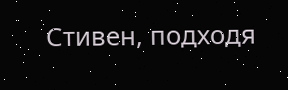Стивен, подходя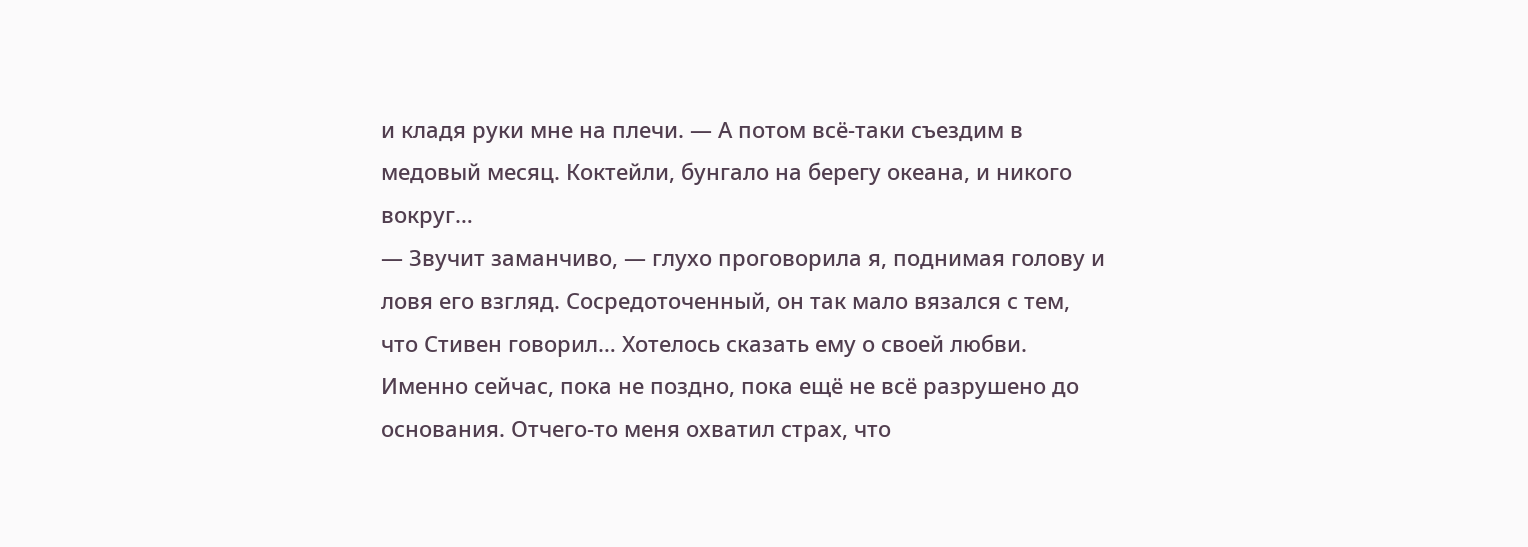и кладя руки мне на плечи. — А потом всё-таки съездим в медовый месяц. Коктейли, бунгало на берегу океана, и никого вокруг…
— Звучит заманчиво, — глухо проговорила я, поднимая голову и ловя его взгляд. Сосредоточенный, он так мало вязался с тем, что Стивен говорил… Хотелось сказать ему о своей любви. Именно сейчас, пока не поздно, пока ещё не всё разрушено до основания. Отчего-то меня охватил страх, что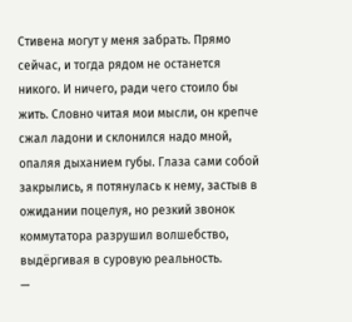Стивена могут у меня забрать. Прямо сейчас, и тогда рядом не останется никого. И ничего, ради чего стоило бы жить. Словно читая мои мысли, он крепче сжал ладони и склонился надо мной, опаляя дыханием губы. Глаза сами собой закрылись, я потянулась к нему, застыв в ожидании поцелуя, но резкий звонок коммутатора разрушил волшебство, выдёргивая в суровую реальность.
—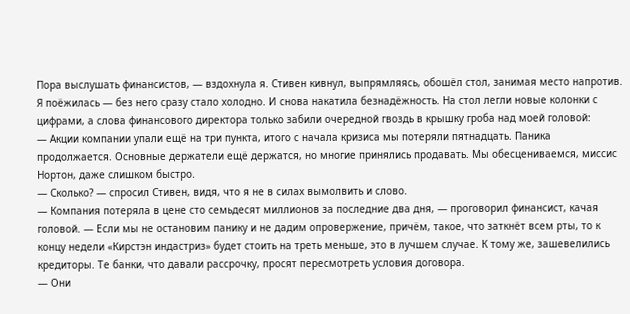Пора выслушать финансистов, — вздохнула я. Стивен кивнул, выпрямляясь, обошёл стол, занимая место напротив. Я поёжилась — без него сразу стало холодно. И снова накатила безнадёжность. На стол легли новые колонки с цифрами, а слова финансового директора только забили очередной гвоздь в крышку гроба над моей головой:
— Акции компании упали ещё на три пункта, итого с начала кризиса мы потеряли пятнадцать. Паника продолжается. Основные держатели ещё держатся, но многие принялись продавать. Мы обесцениваемся, миссис Нортон, даже слишком быстро.
— Сколько? — спросил Стивен, видя, что я не в силах вымолвить и слово.
— Компания потеряла в цене сто семьдесят миллионов за последние два дня, — проговорил финансист, качая головой. — Если мы не остановим панику и не дадим опровержение, причём, такое, что заткнёт всем рты, то к концу недели «Кирстэн индастриз» будет стоить на треть меньше, это в лучшем случае. К тому же, зашевелились кредиторы. Те банки, что давали рассрочку, просят пересмотреть условия договора.
— Они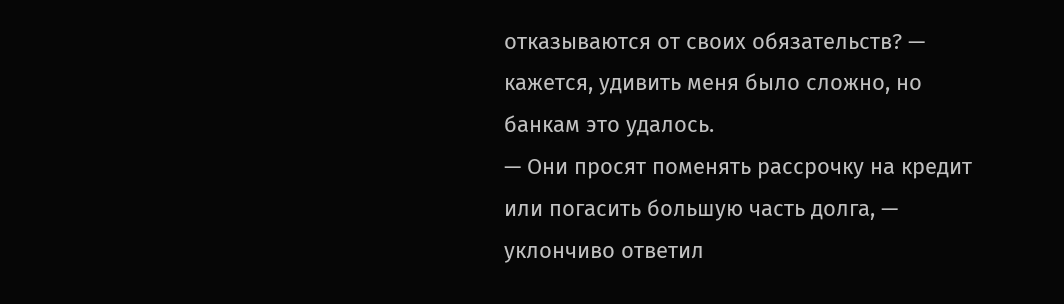отказываются от своих обязательств? — кажется, удивить меня было сложно, но банкам это удалось.
— Они просят поменять рассрочку на кредит или погасить большую часть долга, — уклончиво ответил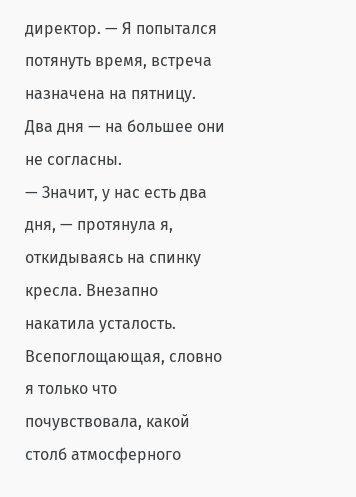директор. — Я попытался потянуть время, встреча назначена на пятницу. Два дня — на большее они не согласны.
— Значит, у нас есть два дня, — протянула я, откидываясь на спинку кресла. Внезапно накатила усталость. Всепоглощающая, словно я только что почувствовала, какой столб атмосферного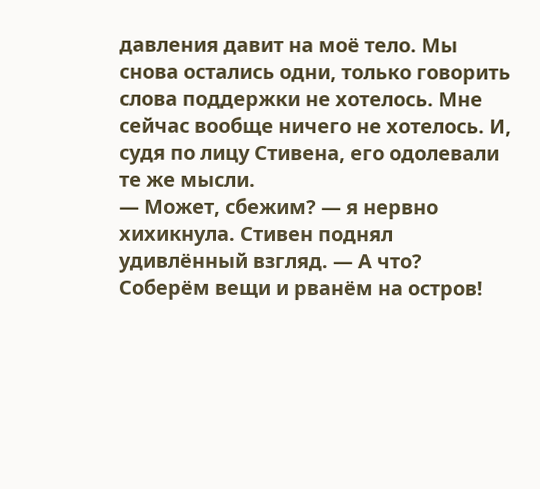давления давит на моё тело. Мы снова остались одни, только говорить слова поддержки не хотелось. Мне сейчас вообще ничего не хотелось. И, судя по лицу Стивена, его одолевали те же мысли.
— Может, сбежим? — я нервно хихикнула. Стивен поднял удивлённый взгляд. — А что? Соберём вещи и рванём на остров!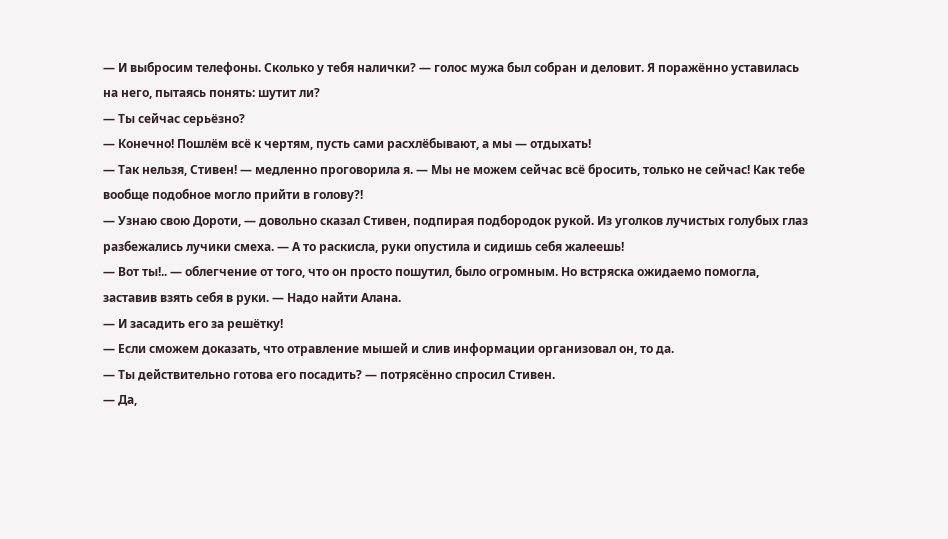— И выбросим телефоны. Сколько у тебя налички? — голос мужа был собран и деловит. Я поражённо уставилась на него, пытаясь понять: шутит ли?
— Ты сейчас серьёзно?
— Конечно! Пошлём всё к чертям, пусть сами расхлёбывают, а мы — отдыхать!
— Так нельзя, Стивен! — медленно проговорила я. — Мы не можем сейчас всё бросить, только не сейчас! Как тебе вообще подобное могло прийти в голову?!
— Узнаю свою Дороти, — довольно сказал Стивен, подпирая подбородок рукой. Из уголков лучистых голубых глаз разбежались лучики смеха. — А то раскисла, руки опустила и сидишь себя жалеешь!
— Вот ты!.. — облегчение от того, что он просто пошутил, было огромным. Но встряска ожидаемо помогла, заставив взять себя в руки. — Надо найти Алана.
— И засадить его за решётку!
— Если сможем доказать, что отравление мышей и слив информации организовал он, то да.
— Ты действительно готова его посадить? — потрясённо спросил Стивен.
— Да,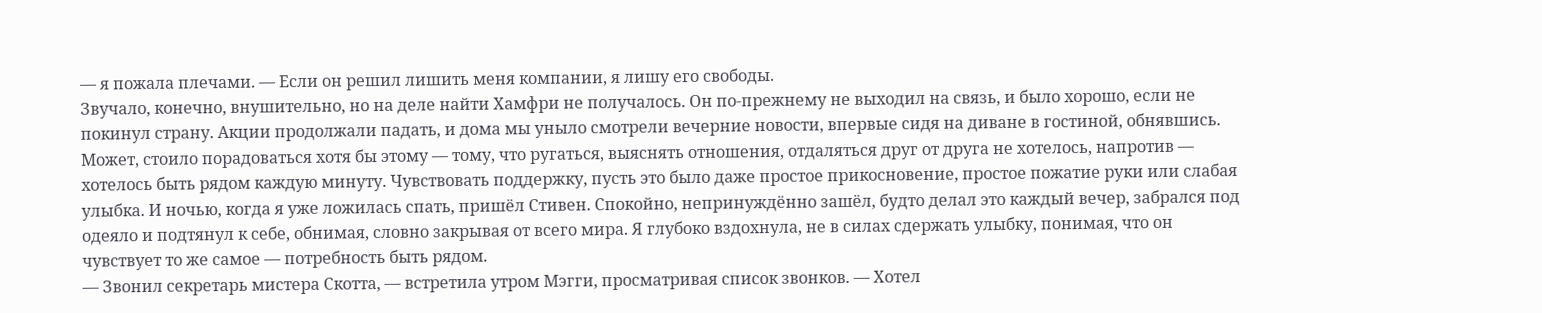— я пожала плечами. — Если он решил лишить меня компании, я лишу его свободы.
Звучало, конечно, внушительно, но на деле найти Хамфри не получалось. Он по-прежнему не выходил на связь, и было хорошо, если не покинул страну. Акции продолжали падать, и дома мы уныло смотрели вечерние новости, впервые сидя на диване в гостиной, обнявшись. Может, стоило порадоваться хотя бы этому — тому, что ругаться, выяснять отношения, отдаляться друг от друга не хотелось, напротив — хотелось быть рядом каждую минуту. Чувствовать поддержку, пусть это было даже простое прикосновение, простое пожатие руки или слабая улыбка. И ночью, когда я уже ложилась спать, пришёл Стивен. Спокойно, непринуждённо зашёл, будто делал это каждый вечер, забрался под одеяло и подтянул к себе, обнимая, словно закрывая от всего мира. Я глубоко вздохнула, не в силах сдержать улыбку, понимая, что он чувствует то же самое — потребность быть рядом.
— Звонил секретарь мистера Скотта, — встретила утром Мэгги, просматривая список звонков. — Хотел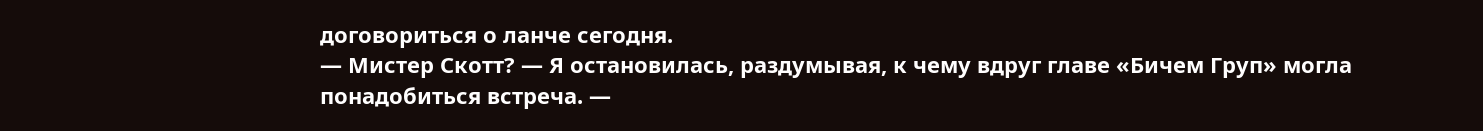договориться о ланче сегодня.
— Мистер Скотт? — Я остановилась, раздумывая, к чему вдруг главе «Бичем Груп» могла понадобиться встреча. —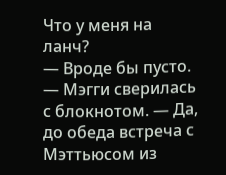Что у меня на ланч?
— Вроде бы пусто. — Мэгги сверилась с блокнотом. — Да, до обеда встреча с Мэттьюсом из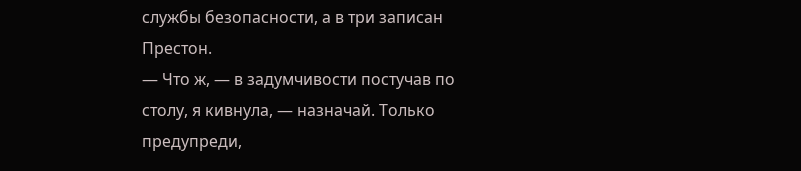службы безопасности, а в три записан Престон.
— Что ж, — в задумчивости постучав по столу, я кивнула, — назначай. Только предупреди,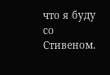что я буду со Стивеном.